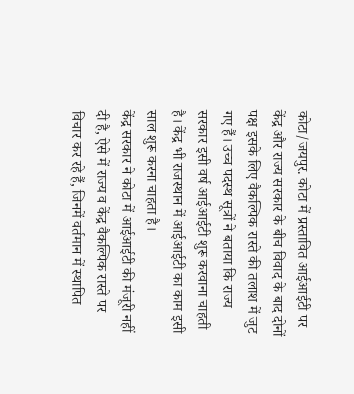कोटा/जयपुर. कोटा में प्रस्तावित आईआईटी पर केंद्र और राज्य सरकार के बीच विवाद के बाद दोनों पक्ष इसके लिए वैकल्पिक रास्ते की तलाश में जुट गए हैं। उच्च पदस्थ सूत्रों ने बताया कि राज्य सरकार इसी वर्ष आईआईटी शुरू करवाना चाहती है। केंद्र भी राजस्थान में आईआईटी का काम इसी साल शुरू करना चाहता है।
केंद्र सरकार ने कोटा में आईआईटी की मंजूरी नहीं दी है, ऐसे में राज्य व केंद्र वैकल्पिक रास्ते पर विचार कर रहे हैं, जिनमें वर्तमान में स्थापित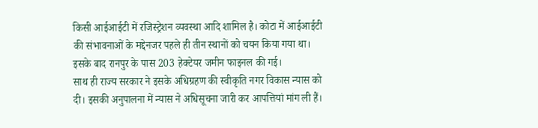किसी आईआईटी में रजिस्ट्रेशन व्यवस्था आदि शामिल है। कोटा में आईआईटी की संभावनाओं के मद्देनजर पहले ही तीन स्थानों को चयन किया गया था। इसके बाद रानपुर के पास 203 हेक्टेयर जमीन फाइनल की गई।
साथ ही राज्य सरकार ने इसके अधिग्रहण की स्वीकृति नगर विकास न्यास को दी। इसकी अनुपालना में न्यास ने अधिसूचना जारी कर आपत्तियां मांग ली हैं।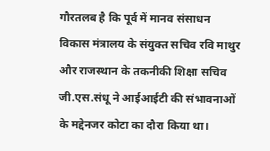गौरतलब है कि पूर्व में मानव संसाधन विकास मंत्रालय के संयुक्त सचिव रवि माथुर और राजस्थान के तकनीकी शिक्षा सचिव जी.एस.संधू ने आईआईटी की संभावनाओं के मद्देनजर कोटा का दौरा किया था।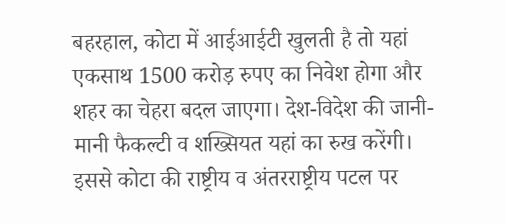बहरहाल, कोटा में आईआईटी खुलती है तो यहां एकसाथ 1500 करोड़ रुपए का निवेश होगा और शहर का चेहरा बदल जाएगा। देश-विदेश की जानी-मानी फैकल्टी व शख्सियत यहां का रुख करेंगी। इससे कोटा की राष्ट्रीय व अंतरराष्ट्रीय पटल पर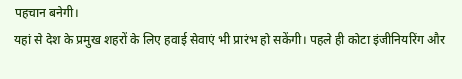पहचान बनेगी।
यहां से देश के प्रमुख शहरों के लिए हवाई सेवाएं भी प्रारंभ हो सकेंगी। पहले ही कोटा इंजीनियरिंग और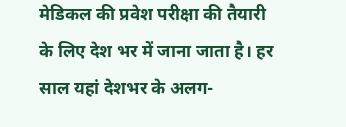मेडिकल की प्रवेश परीक्षा की तैयारी के लिए देश भर में जाना जाता है। हर साल यहां देशभर के अलग-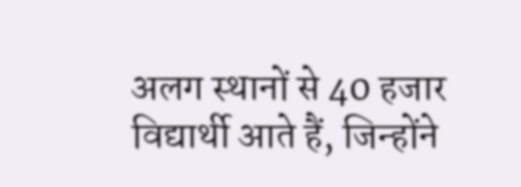अलग स्थानों से 40 हजार विद्यार्थी आते हैं, जिन्होंने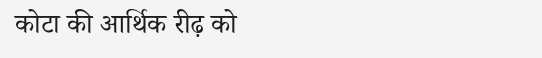कोटा की आर्थिक रीढ़ को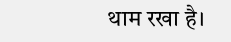थाम रखा है।